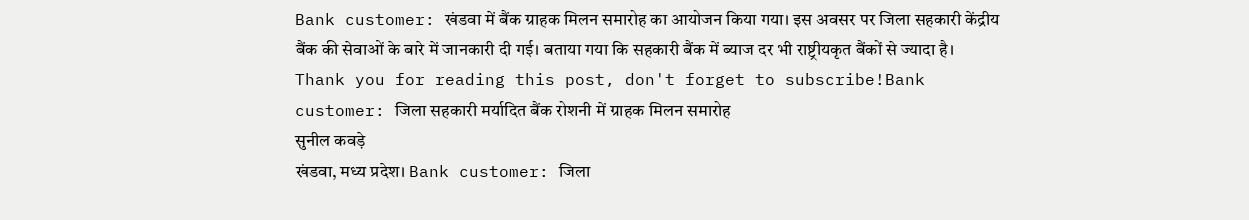Bank customer: खंडवा में बैंक ग्राहक मिलन समारोह का आयोजन किया गया। इस अवसर पर जिला सहकारी केंद्रीय बैंक की सेवाओं के बारे में जानकारी दी गई। बताया गया कि सहकारी बैंक में ब्याज दर भी राष्ट्रीयकृत बैंकों से ज्यादा है।
Thank you for reading this post, don't forget to subscribe!Bank customer: जिला सहकारी मर्यादित बैंक रोशनी में ग्राहक मिलन समारोह
सुनील कवड़े
खंडवा, मध्य प्रदेश। Bank customer: जिला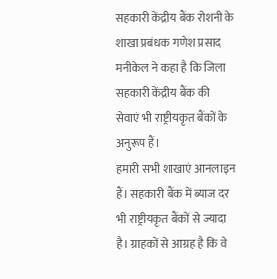सहकारी केंद्रीय बैंक रोशनी के शाखा प्रबंधक गणेश प्रसाद मनीकेल ने कहा है कि जिला सहकारी केंद्रीय बैंक की सेवाएं भी राष्ट्रीयकृत बैंकों के अनुरूप हैं।
हमारी सभी शाखाएं आनलाइन हैं। सहकारी बैंक में ब्याज दर भी राष्ट्रीयकृत बैंकों से ज्यादा है। ग्राहकों से आग्रह है कि वे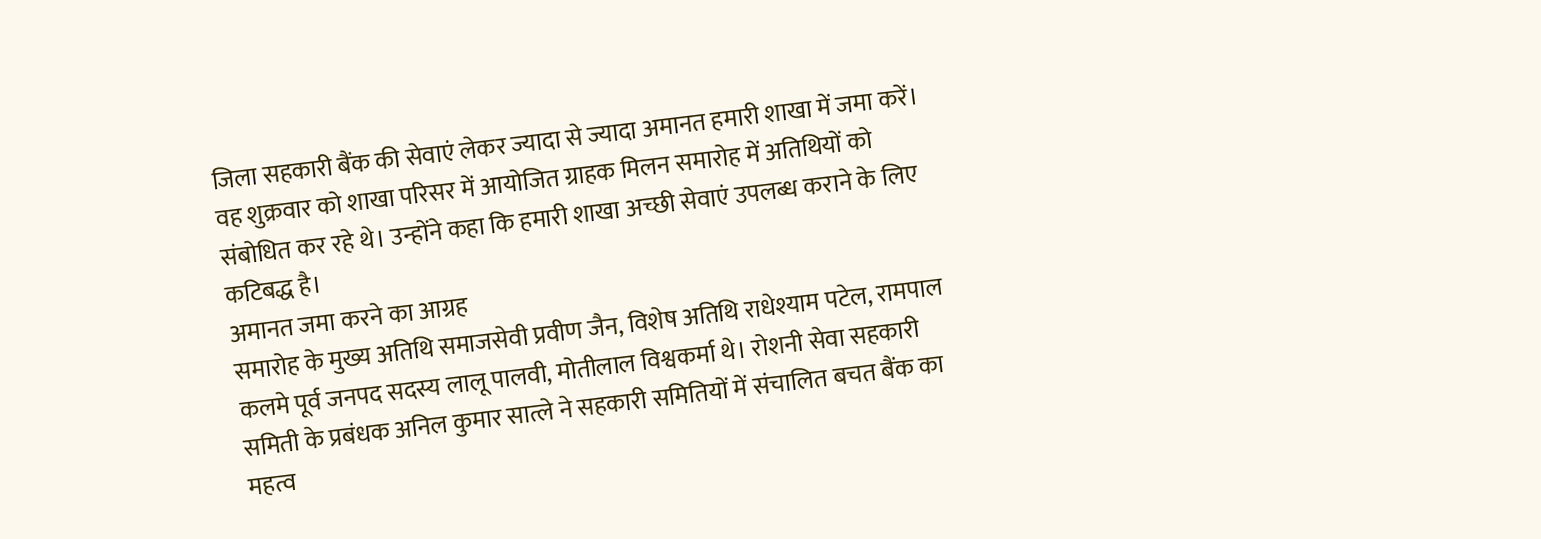जिला सहकारी बैंक की सेवाएं लेकर ज्यादा से ज्यादा अमानत हमारी शाखा में जमा करें।
वह शुक्रवार को शाखा परिसर में आयोजित ग्राहक मिलन समारोह में अतिथियों को संबोधित कर रहे थे। उन्होंने कहा कि हमारी शाखा अच्छी सेवाएं उपलब्ध कराने के लिए कटिबद्ध है।
अमानत जमा करने का आग्रह
समारोह के मुख्य अतिथि समाजसेवी प्रवीण जैन, विशेष अतिथि राधेश्याम पटेल, रामपाल कलमे पूर्व जनपद सदस्य लालू पालवी, मोतीलाल विश्वकर्मा थे। रोशनी सेवा सहकारी समिती के प्रबंधक अनिल कुमार सात्ले ने सहकारी समितियों में संचालित बचत बैंक का महत्व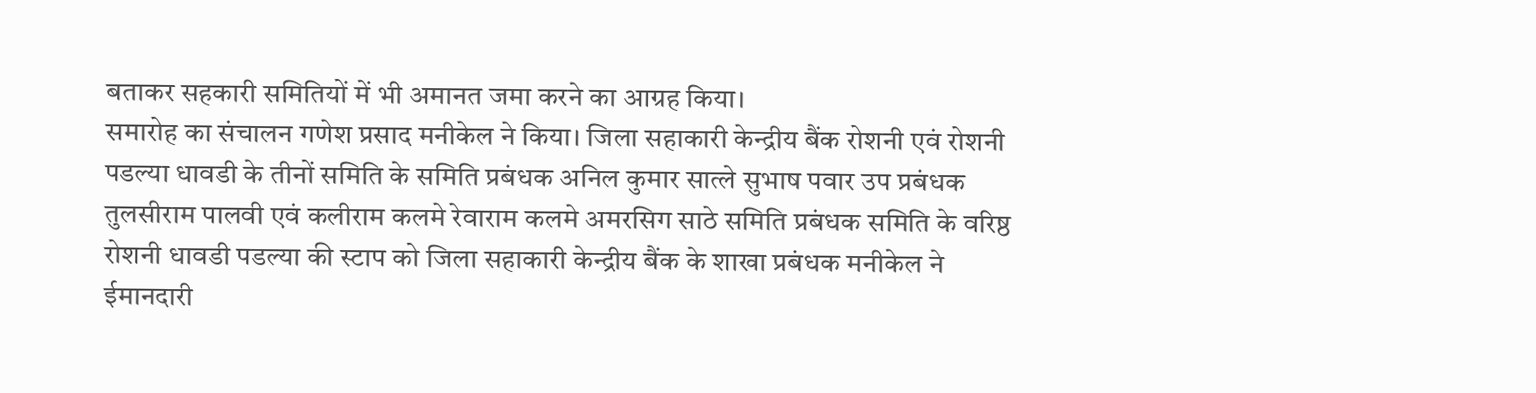बताकर सहकारी समितियों में भी अमानत जमा करने का आग्रह किया।
समारोह का संचालन गणेश प्रसाद मनीकेल ने किया। जिला सहाकारी केन्द्रीय बैंक रोशनी एवं रोशनी पडल्या धावडी के तीनों समिति के समिति प्रबंधक अनिल कुमार सात्ले सुभाष पवार उप प्रबंधक तुलसीराम पालवी एवं कलीराम कलमे रेवाराम कलमे अमरसिग साठे समिति प्रबंधक समिति के वरिष्ठ रोशनी धावडी पडल्या की स्टाप को जिला सहाकारी केन्द्रीय बैंक के शाखा प्रबंधक मनीकेल ने ईमानदारी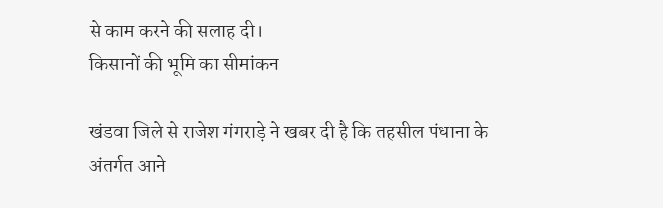से काम करने की सलाह दी।
किसानों की भूमि का सीमांकन

खंडवा जिले से राजेश गंगराड़े ने खबर दी है कि तहसील पंधाना के अंतर्गत आने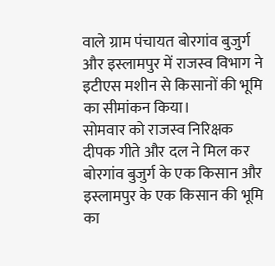वाले ग्राम पंचायत बोरगांव बुजुर्ग और इस्लामपुर में राजस्व विभाग ने इटीएस मशीन से किसानों की भूमि का सीमांकन किया।
सोमवार को राजस्व निरिक्षक दीपक गीते और दल ने मिल कर बोरगांव बुजुर्ग के एक किसान और इस्लामपुर के एक किसान की भूमि का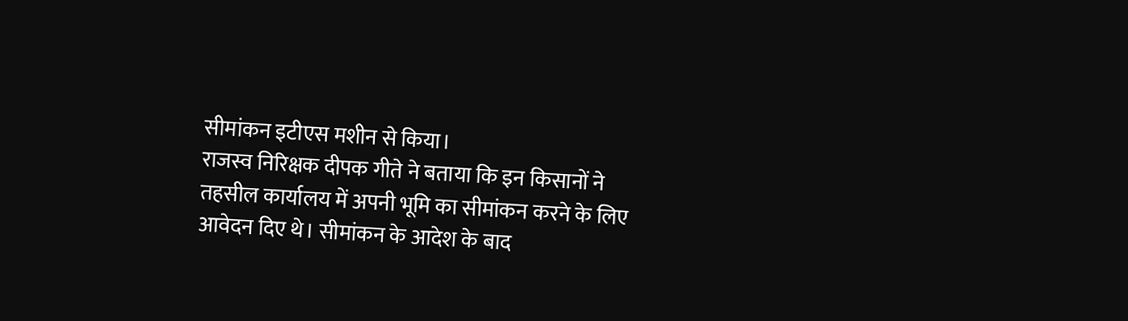सीमांकन इटीएस मशीन से किया।
राजस्व निरिक्षक दीपक गीते ने बताया कि इन किसानों ने तहसील कार्यालय में अपनी भूमि का सीमांकन करने के लिए आवेदन दिए थे। सीमांकन के आदेश के बाद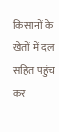किसानों के खेतों में दल सहित पहुंच कर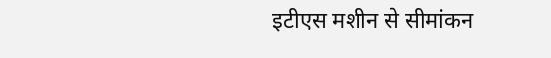इटीएस मशीन से सीमांकन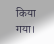किया गया।